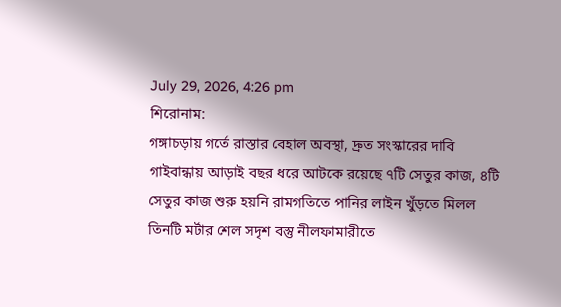July 29, 2026, 4:26 pm
শিরোনাম:
গঙ্গাচড়ায় গর্তে রাস্তার বেহাল অবস্থা, দ্রুত সংস্কারের দাবি গাইবান্ধায় আড়াই বছর ধরে আটকে রয়েছে ৭টি সেতুর কাজ, ৪টি সেতুর কাজ শুরু হয়নি রামগতিতে পানির লাইন খুঁড়তে মিলল তিনটি মর্টার শেল সদৃশ বস্তু নীলফামারীতে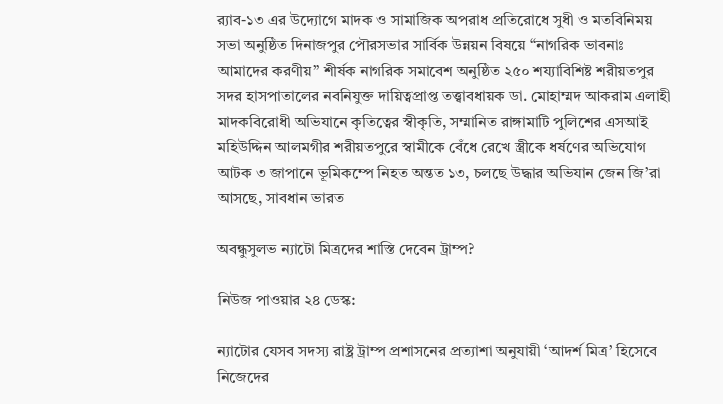র‍্যাব-১৩ এর উদ্যোগে মাদক ও সামাজিক অপরাধ প্রতিরোধে সুধী ও মতবিনিময় সভা অনুষ্ঠিত দিনাজপুর পৌরসভার সার্বিক উন্নয়ন বিষয়ে “নাগরিক ভাবনাঃ আমাদের করণীয়” শীর্ষক নাগরিক সমাবেশ অনুষ্ঠিত ২৫০ শয্যাবিশিষ্ট শরীয়তপুর সদর হাসপাতালের নবনিযুক্ত দায়িত্বপ্রাপ্ত তত্ত্বাবধায়ক ডা. মোহাম্মদ আকরাম এলাহী মাদকবিরোধী অভিযানে কৃতিত্বের স্বীকৃতি, সম্মানিত রাঙ্গামাটি পুলিশের এসআই মহিউদ্দিন আলমগীর শরীয়তপুরে স্বামীকে বেঁধে রেখে স্ত্রীকে ধর্ষণের অভিযোগ আটক ৩ জাপানে ভূমিকম্পে নিহত অন্তত ১৩, চলছে উদ্ধার অভিযান জেন জি’রা আসছে, সাবধান ভারত

অবন্ধুসুলভ ন্যাটো মিত্রদের শাস্তি দেবেন ট্রাম্প?

নিউজ পাওয়ার ২৪ ডেস্ক:

ন্যাটোর যেসব সদস্য রাষ্ট্র ট্রাম্প প্রশাসনের প্রত্যাশা অনুযায়ী ‘আদর্শ মিত্র’ হিসেবে নিজেদের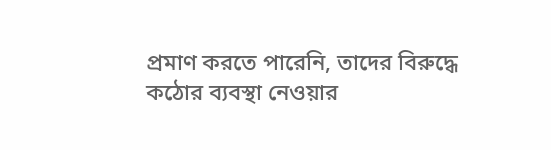প্রমাণ করতে পারেনি, তাদের বিরুদ্ধে কঠোর ব্যবস্থা নেওয়ার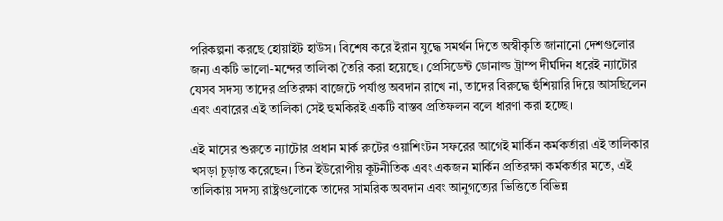পরিকল্পনা করছে হোয়াইট হাউস। বিশেষ করে ইরান যুদ্ধে সমর্থন দিতে অস্বীকৃতি জানানো দেশগুলোর জন্য একটি ভালো-মন্দের তালিকা তৈরি করা হয়েছে। প্রেসিডেন্ট ডোনাল্ড ট্রাম্প দীর্ঘদিন ধরেই ন্যাটোর যেসব সদস্য তাদের প্রতিরক্ষা বাজেটে পর্যাপ্ত অবদান রাখে না, তাদের বিরুদ্ধে হুঁশিয়ারি দিয়ে আসছিলেন এবং এবারের এই তালিকা সেই হুমকিরই একটি বাস্তব প্রতিফলন বলে ধারণা করা হচ্ছে।

এই মাসের শুরুতে ন্যাটোর প্রধান মার্ক রুটের ওয়াশিংটন সফরের আগেই মার্কিন কর্মকর্তারা এই তালিকার খসড়া চূড়ান্ত করেছেন। তিন ইউরোপীয় কূটনীতিক এবং একজন মার্কিন প্রতিরক্ষা কর্মকর্তার মতে, এই তালিকায় সদস্য রাষ্ট্রগুলোকে তাদের সামরিক অবদান এবং আনুগত্যের ভিত্তিতে বিভিন্ন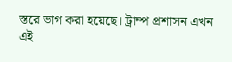স্তরে ভাগ করা হয়েছে। ট্রাম্প প্রশাসন এখন এই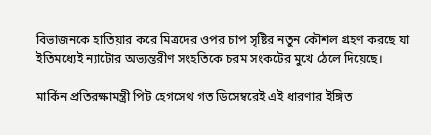বিভাজনকে হাতিয়ার করে মিত্রদের ওপর চাপ সৃষ্টির নতুন কৌশল গ্রহণ করছে যা ইতিমধ্যেই ন্যাটোর অভ্যন্তরীণ সংহতিকে চরম সংকটের মুখে ঠেলে দিয়েছে।

মার্কিন প্রতিরক্ষামন্ত্রী পিট হেগসেথ গত ডিসেম্বরেই এই ধারণার ইঙ্গিত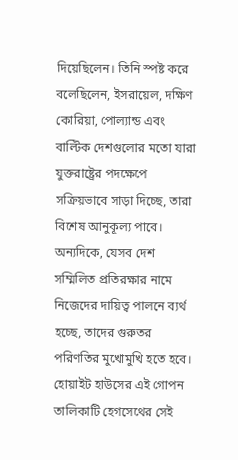দিয়েছিলেন। তিনি স্পষ্ট করে বলেছিলেন, ইসরায়েল, দক্ষিণ কোরিয়া, পোল্যান্ড এবং বাল্টিক দেশগুলোর মতো যারা যুক্তরাষ্ট্রের পদক্ষেপে সক্রিয়ভাবে সাড়া দিচ্ছে, তারা বিশেষ আনুকূল্য পাবে। অন্যদিকে, যেসব দেশ সম্মিলিত প্রতিরক্ষার নামে নিজেদের দায়িত্ব পালনে ব্যর্থ হচ্ছে, তাদের গুরুতর পরিণতির মুখোমুখি হতে হবে। হোয়াইট হাউসের এই গোপন তালিকাটি হেগসেথের সেই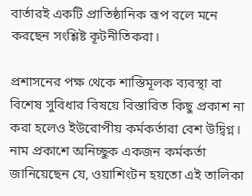বার্তারই একটি প্রাতিষ্ঠানিক রূপ বলে মনে করছেন সংশ্লিষ্ট কূটনীতিকরা।

প্রশাসনের পক্ষ থেকে শাস্তিমূলক ব্যবস্থা বা বিশেষ সুবিধার বিষয়ে বিস্তারিত কিছু প্রকাশ না করা হলেও ইউরোপীয় কর্মকর্তারা বেশ উদ্বিগ্ন। নাম প্রকাশে অনিচ্ছুক একজন কর্মকর্তা জানিয়েছেন যে, ওয়াশিংটন হয়তো এই তালিকা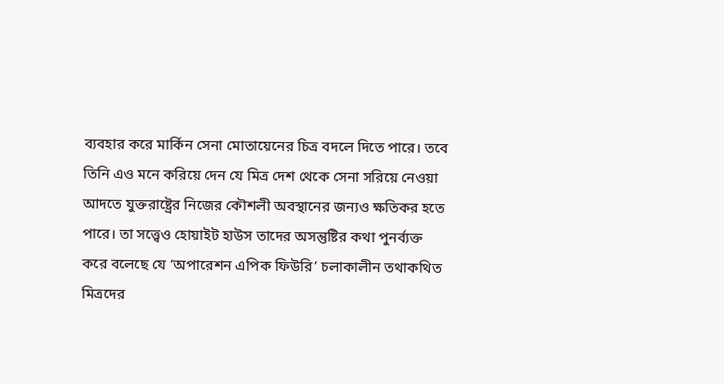ব্যবহার করে মার্কিন সেনা মোতায়েনের চিত্র বদলে দিতে পারে। তবে তিনি এও মনে করিয়ে দেন যে মিত্র দেশ থেকে সেনা সরিয়ে নেওয়া আদতে যুক্তরাষ্ট্রের নিজের কৌশলী অবস্থানের জন্যও ক্ষতিকর হতে পারে। তা সত্ত্বেও হোয়াইট হাউস তাদের অসন্তুষ্টির কথা পুনর্ব্যক্ত করে বলেছে যে ‘অপারেশন এপিক ফিউরি’ চলাকালীন তথাকথিত মিত্রদের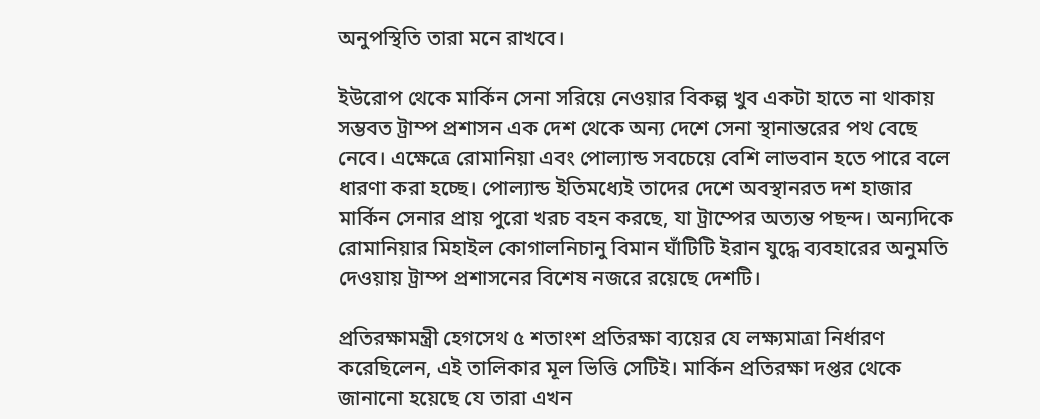অনুপস্থিতি তারা মনে রাখবে।

ইউরোপ থেকে মার্কিন সেনা সরিয়ে নেওয়ার বিকল্প খুব একটা হাতে না থাকায় সম্ভবত ট্রাম্প প্রশাসন এক দেশ থেকে অন্য দেশে সেনা স্থানান্তরের পথ বেছে নেবে। এক্ষেত্রে রোমানিয়া এবং পোল্যান্ড সবচেয়ে বেশি লাভবান হতে পারে বলে ধারণা করা হচ্ছে। পোল্যান্ড ইতিমধ্যেই তাদের দেশে অবস্থানরত দশ হাজার মার্কিন সেনার প্রায় পুরো খরচ বহন করছে, যা ট্রাম্পের অত্যন্ত পছন্দ। অন্যদিকে রোমানিয়ার মিহাইল কোগালনিচানু বিমান ঘাঁটিটি ইরান যুদ্ধে ব্যবহারের অনুমতি দেওয়ায় ট্রাম্প প্রশাসনের বিশেষ নজরে রয়েছে দেশটি।

প্রতিরক্ষামন্ত্রী হেগসেথ ৫ শতাংশ প্রতিরক্ষা ব্যয়ের যে লক্ষ্যমাত্রা নির্ধারণ করেছিলেন, এই তালিকার মূল ভিত্তি সেটিই। মার্কিন প্রতিরক্ষা দপ্তর থেকে জানানো হয়েছে যে তারা এখন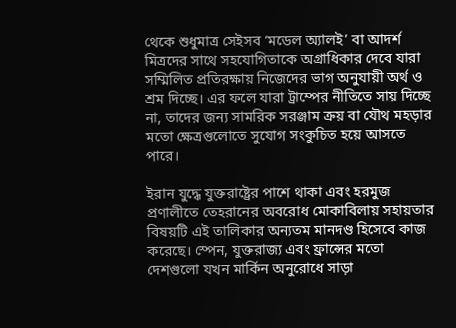থেকে শুধুমাত্র সেইসব ‘মডেল অ্যালই’ বা আদর্শ মিত্রদের সাথে সহযোগিতাকে অগ্রাধিকার দেবে যারা সম্মিলিত প্রতিরক্ষায় নিজেদের ভাগ অনুযায়ী অর্থ ও শ্রম দিচ্ছে। এর ফলে যারা ট্রাম্পের নীতিতে সায় দিচ্ছে না, তাদের জন্য সামরিক সরঞ্জাম ক্রয় বা যৌথ মহড়ার মতো ক্ষেত্রগুলোতে সুযোগ সংকুচিত হয়ে আসতে পারে।

ইরান যুদ্ধে যুক্তরাষ্ট্রের পাশে থাকা এবং হরমুজ প্রণালীতে তেহরানের অবরোধ মোকাবিলায় সহায়তার বিষয়টি এই তালিকার অন্যতম মানদণ্ড হিসেবে কাজ করেছে। স্পেন, যুক্তরাজ্য এবং ফ্রান্সের মতো দেশগুলো যখন মার্কিন অনুরোধে সাড়া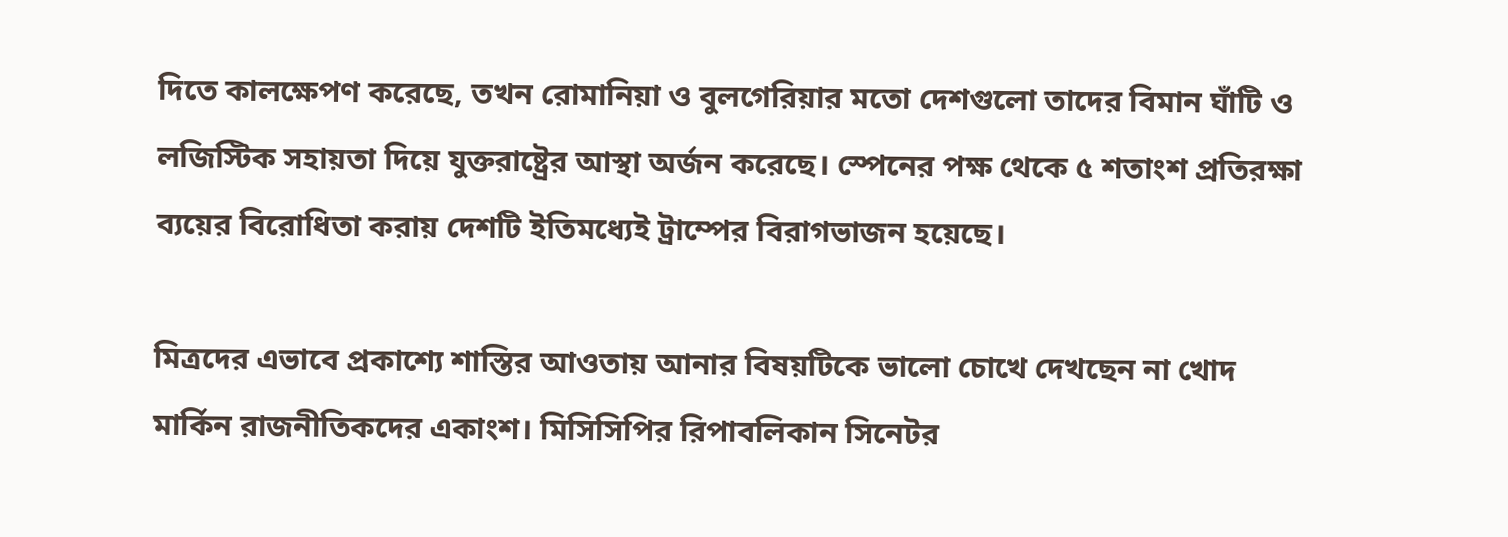দিতে কালক্ষেপণ করেছে, তখন রোমানিয়া ও বুলগেরিয়ার মতো দেশগুলো তাদের বিমান ঘাঁটি ও লজিস্টিক সহায়তা দিয়ে যুক্তরাষ্ট্রের আস্থা অর্জন করেছে। স্পেনের পক্ষ থেকে ৫ শতাংশ প্রতিরক্ষা ব্যয়ের বিরোধিতা করায় দেশটি ইতিমধ্যেই ট্রাম্পের বিরাগভাজন হয়েছে।

মিত্রদের এভাবে প্রকাশ্যে শাস্তির আওতায় আনার বিষয়টিকে ভালো চোখে দেখছেন না খোদ মার্কিন রাজনীতিকদের একাংশ। মিসিসিপির রিপাবলিকান সিনেটর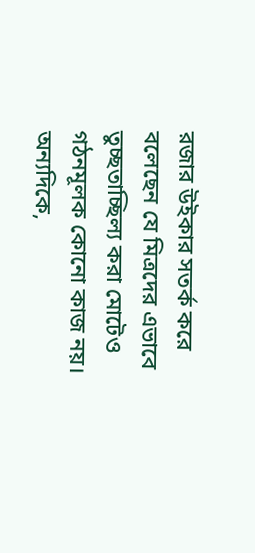রজার উইকার সতর্ক করে বলেছেন যে মিত্রদের এভাবে তুচ্ছতাচ্ছিল্য করা মোটেও গঠনমূলক কোনো কাজ নয়। অন্যদিকে,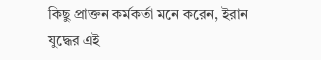কিছু প্রাক্তন কর্মকর্তা মনে করেন, ইরান যুদ্ধের এই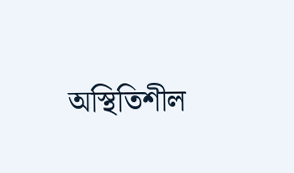অস্থিতিশীল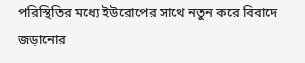পরিস্থিতির মধ্যে ইউরোপের সাথে নতুন করে বিবাদে জড়ানোর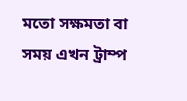মতো সক্ষমতা বা সময় এখন ট্রাম্প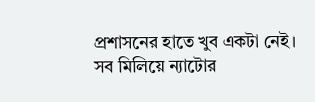প্রশাসনের হাতে খুব একটা নেই। সব মিলিয়ে ন্যাটোর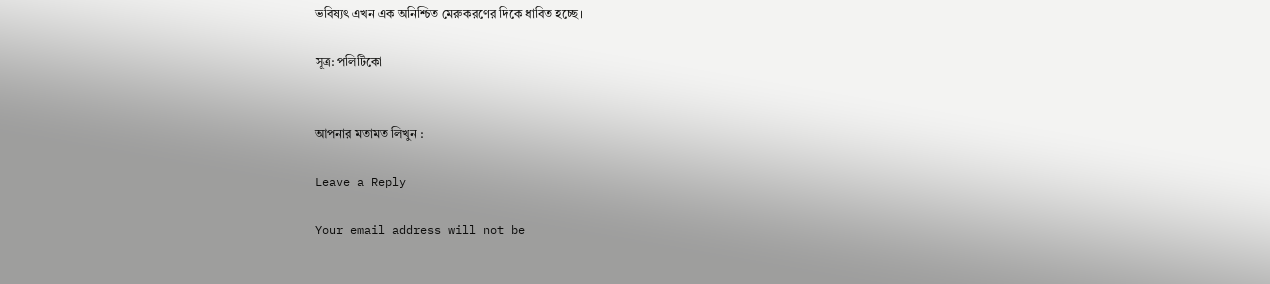ভবিষ্যৎ এখন এক অনিশ্চিত মেরুকরণের দিকে ধাবিত হচ্ছে।

সূত্র: পলিটিকো


আপনার মতামত লিখুন :

Leave a Reply

Your email address will not be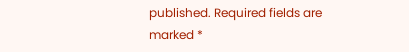published. Required fields are marked *